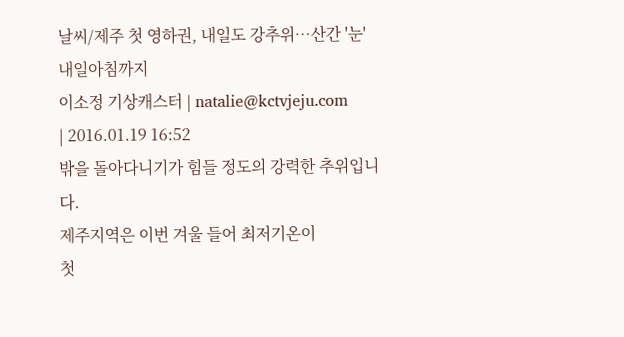날씨/제주 첫 영하권, 내일도 강추위…산간 '눈' 내일아침까지
이소정 기상캐스터 | natalie@kctvjeju.com
| 2016.01.19 16:52
밖을 돌아다니기가 힘들 정도의 강력한 추위입니다.
제주지역은 이번 겨울 들어 최저기온이
첫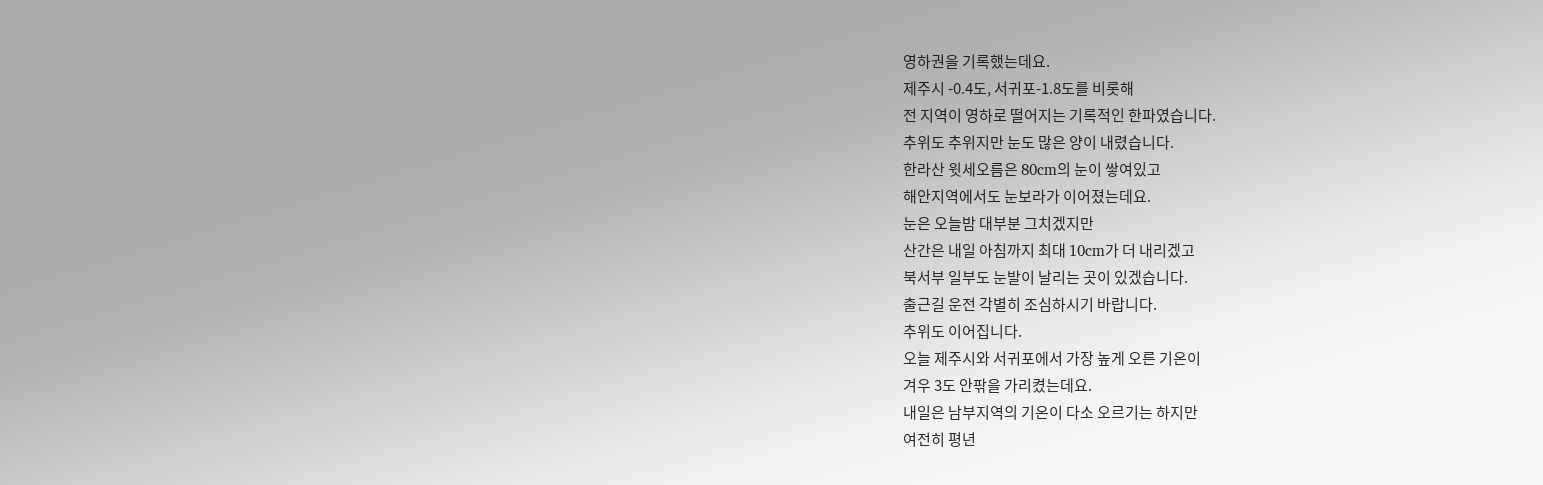영하권을 기록했는데요.
제주시 -0.4도, 서귀포-1.8도를 비롯해
전 지역이 영하로 떨어지는 기록적인 한파였습니다.
추위도 추위지만 눈도 많은 양이 내렸습니다.
한라산 윗세오름은 80cm의 눈이 쌓여있고
해안지역에서도 눈보라가 이어졌는데요.
눈은 오늘밤 대부분 그치겠지만
산간은 내일 아침까지 최대 10cm가 더 내리겠고
북서부 일부도 눈발이 날리는 곳이 있겠습니다.
출근길 운전 각별히 조심하시기 바랍니다.
추위도 이어집니다.
오늘 제주시와 서귀포에서 가장 높게 오른 기온이
겨우 3도 안팎을 가리켰는데요.
내일은 남부지역의 기온이 다소 오르기는 하지만
여전히 평년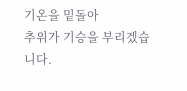기온을 밑돌아
추위가 기승을 부리겠습니다.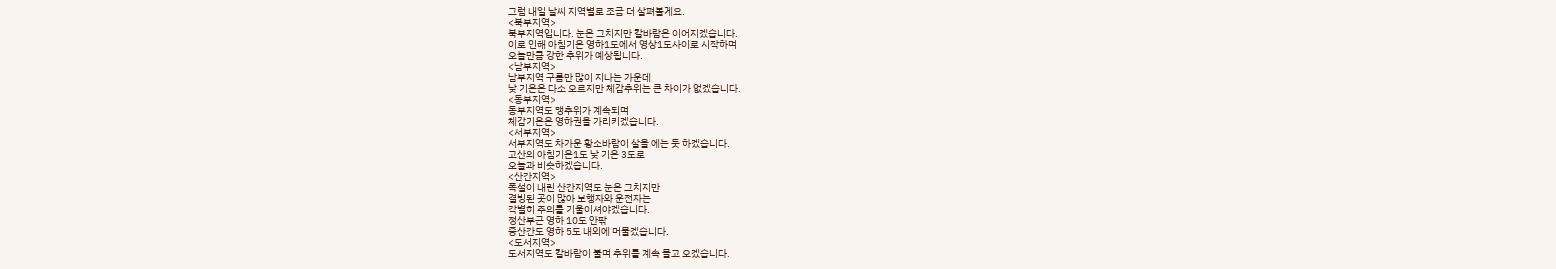그럼 내일 날씨 지역별로 조금 더 살펴볼게요.
<북부지역>
북부지역입니다. 눈은 그치지만 칼바람은 이어지겠습니다.
이로 인해 아침기온 영하1도에서 영상1도사이로 시작하며
오늘만큼 강한 추위가 예상됩니다.
<남부지역>
남부지역 구름만 많이 지나는 가운데
낮 기온은 다소 오르지만 체감추위는 큰 차이가 없겠습니다.
<동부지역>
동부지역도 맹추위가 계속되며
체감기온은 영하권을 가리키겠습니다.
<서부지역>
서부지역도 차가운 황소바람이 살을 에는 듯 하겠습니다.
고산의 아침기온1도 낮 기온 3도로
오늘과 비슷하겠습니다.
<산간지역>
폭설이 내린 산간지역도 눈은 그치지만
결빙된 곳이 많아 보행자와 운전자는
각별히 주의를 기울이셔야겠습니다.
정산부근 영하 10도 안팎
중산간도 영하 5도 내외에 머물겠습니다.
<도서지역>
도서지역도 칼바람이 불며 추위를 계속 몰고 오겠습니다.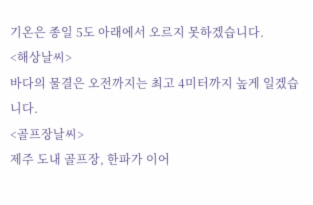기온은 종일 5도 아래에서 오르지 못하겠습니다.
<해상날씨>
바다의 물결은 오전까지는 최고 4미터까지 높게 일겠습니다.
<골프장날씨>
제주 도내 골프장, 한파가 이어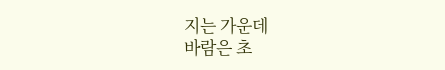지는 가운데
바람은 초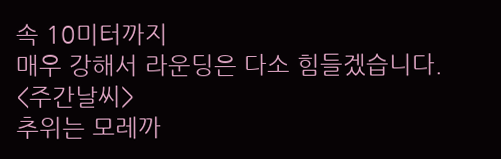속 10미터까지
매우 강해서 라운딩은 다소 힘들겠습니다.
<주간날씨>
추위는 모레까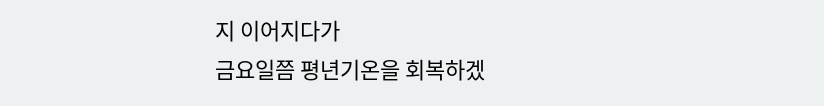지 이어지다가
금요일쯤 평년기온을 회복하겠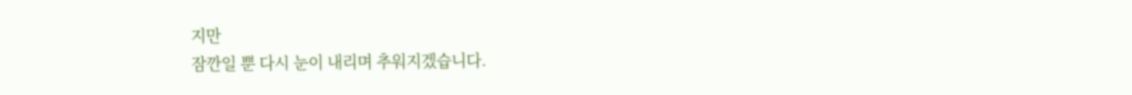지만
잠깐일 뿐 다시 눈이 내리며 추워지겠습니다.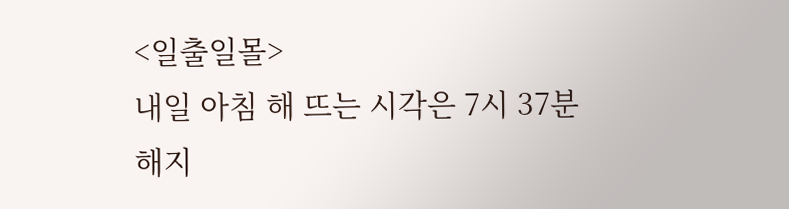<일출일몰>
내일 아침 해 뜨는 시각은 7시 37분
해지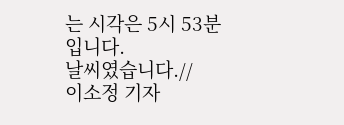는 시각은 5시 53분입니다.
날씨였습니다.//
이소정 기자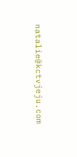natalie@kctvjeju.com